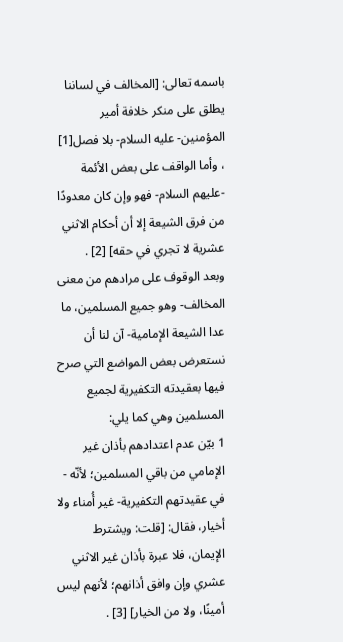باسمه تعالى: [المخالف في لساننا يطلق على منكر خلافة أمير المؤمنين- عليه السلام- بلا فصل[1] ، وأما الواقف على بعض الأئمة -عليهم السلام- فهو وإن كان معدودًا من فرق الشيعة إلا أن أحكام الاثني عشرية لا تجري في حقه] [2] .
وبعد الوقوف على مرادهم من معنى المخالف- وهو جميع المسلمين، ما عدا الشيعة الإمامية- آن لنا أن نستعرض بعض المواضع التي صرح فيها بعقيدته التكفيرية لجميع المسلمين وهي كما يلي:
1 بيّن عدم اعتدادهم بأذان غير الإمامي من باقي المسلمين؛ لأنّه - في عقيدتهم التكفيرية- غير أُمناء ولا أخيار، فقال: [قلت: ويشترط الإيمان، فلا عبرة بأذان غير الاثني عشري وإن وافق أذانهم؛ لأنهم ليس أمينًا، ولا من الخيار] [3] .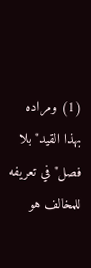(1) ومراده بهذا القيد"بلا فصل"في تعريفه للمخالف هو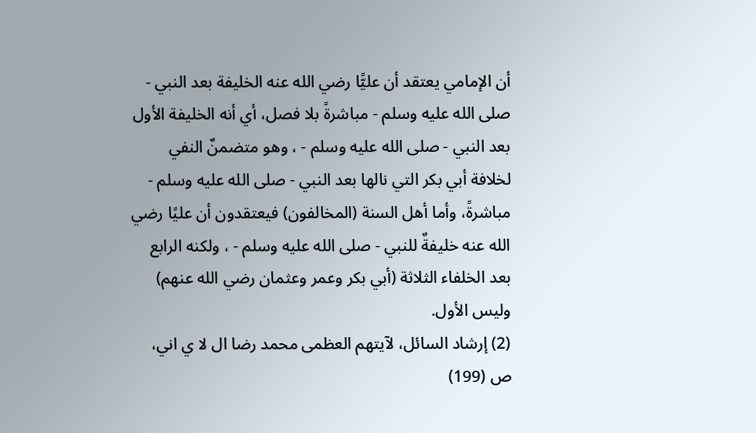أن الإمامي يعتقد أن عليًّا رضي الله عنه الخليفة بعد النبي - صلى الله عليه وسلم - مباشرةً بلا فصل، أي أنه الخليفة الأول بعد النبي - صلى الله عليه وسلم - ، وهو متضمنٌ النفي لخلافة أبي بكر التي نالها بعد النبي - صلى الله عليه وسلم - مباشرةً، وأما أهل السنة (المخالفون) فيعتقدون أن عليًا رضي الله عنه خليفةٌ للنبي - صلى الله عليه وسلم - ، ولكنه الرابع بعد الخلفاء الثلاثة (أبي بكر وعمر وعثمان رضي الله عنهم) وليس الأول.
(2) إرشاد السائل، لآيتهم العظمى محمد رضا ال لا ي اني، ص (199)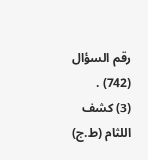رقم السؤال (742) .
(3) كشف اللثام (ط.ج)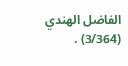الفاضل الهندي (3/364) .